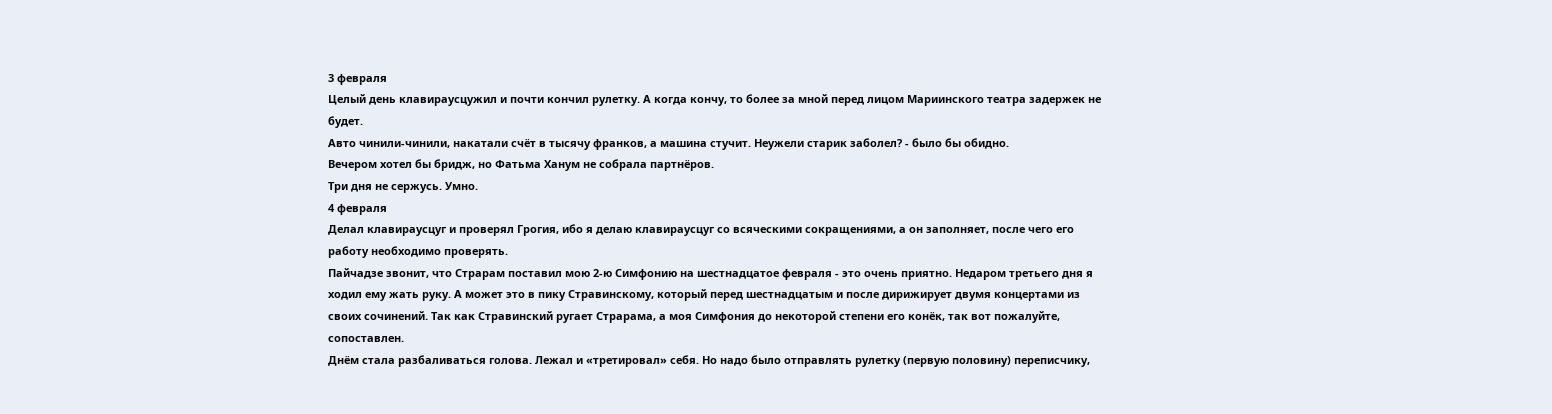3 февраля
Целый день клавираусцужил и почти кончил рулетку. А когда кончу, то более за мной перед лицом Мариинского театра задержек не будет.
Авто чинили-чинили, накатали счёт в тысячу франков, а машина стучит. Неужели старик заболел? - было бы обидно.
Вечером хотел бы бридж, но Фатьма Ханум не собрала партнёров.
Три дня не сержусь. Умно.
4 февраля
Делал клавираусцуг и проверял Грогия, ибо я делаю клавираусцуг со всяческими сокращениями, а он заполняет, после чего его работу необходимо проверять.
Пайчадзе звонит, что Страрам поставил мою 2-ю Симфонию на шестнадцатое февраля - это очень приятно. Недаром третьего дня я ходил ему жать руку. А может это в пику Стравинскому, который перед шестнадцатым и после дирижирует двумя концертами из своих сочинений. Так как Стравинский ругает Страрама, а моя Симфония до некоторой степени его конёк, так вот пожалуйте, сопоставлен.
Днём стала разбаливаться голова. Лежал и «третировал» себя. Но надо было отправлять рулетку (первую половину) переписчику,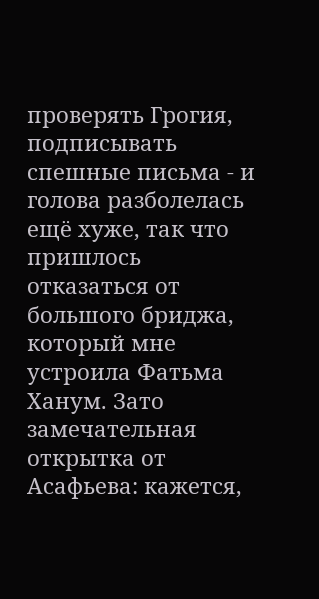проверять Грогия, подписывать спешные письма - и голова разболелась ещё хуже, так что пришлось отказаться от большого бриджа, который мне устроила Фатьма Ханум. Зато замечательная открытка от Асафьева: кажется,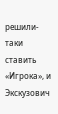решили-таки ставить «Игрока», и Экскузович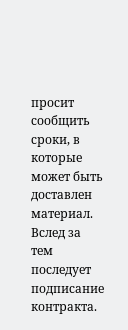просит сообщить сроки, в которые может быть доставлен материал. Вслед за тем последует подписание контракта.